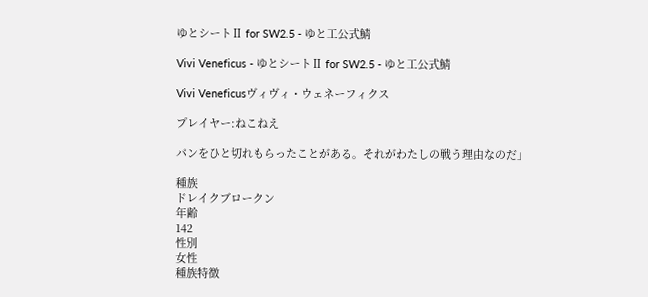ゆとシートⅡ for SW2.5 - ゆと工公式鯖

Vivi Veneficus - ゆとシートⅡ for SW2.5 - ゆと工公式鯖

Vivi Veneficusヴィヴィ・ウェネーフィクス

プレイヤー:ねこねえ

パンをひと切れもらったことがある。それがわたしの戦う理由なのだ」

種族
ドレイクブロークン
年齢
142
性別
女性
種族特徴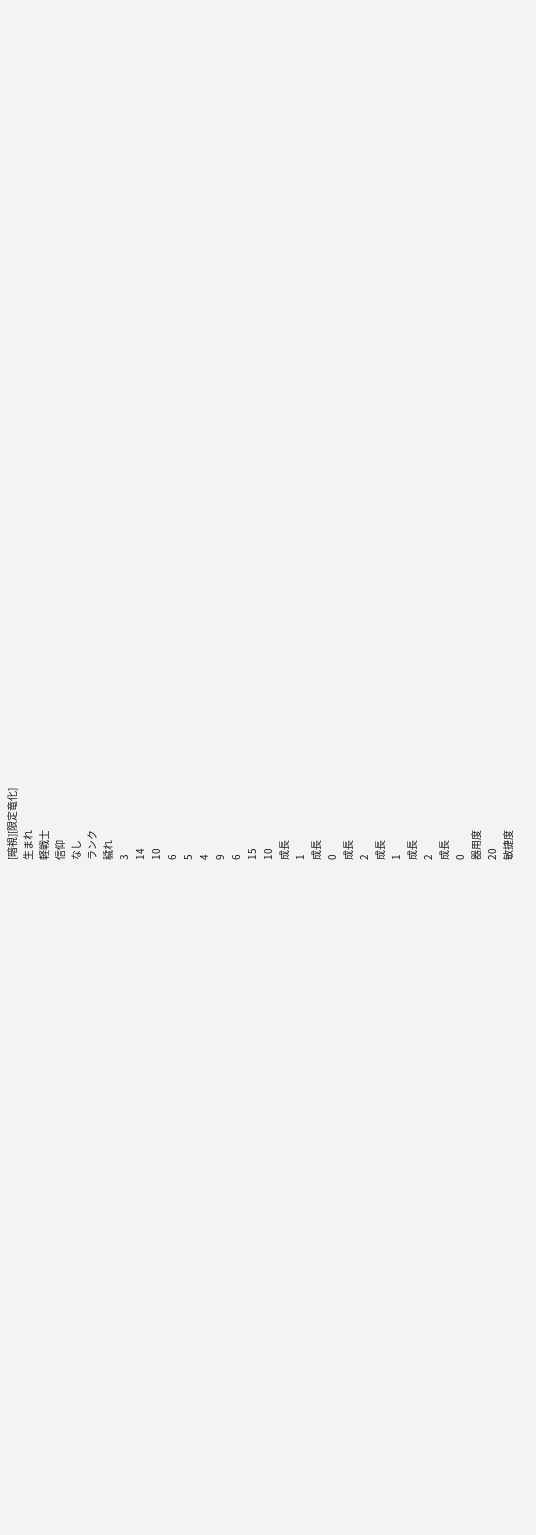[暗視][限定竜化]
生まれ
軽戦士
信仰
なし
ランク
穢れ
3
14
10
6
5
4
9
6
15
10
成長
1
成長
0
成長
2
成長
1
成長
2
成長
0
器用度
20
敏捷度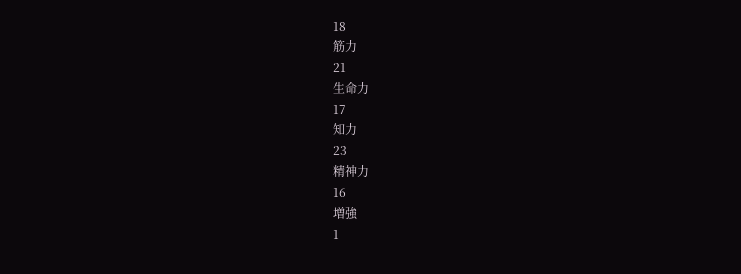18
筋力
21
生命力
17
知力
23
精神力
16
増強
1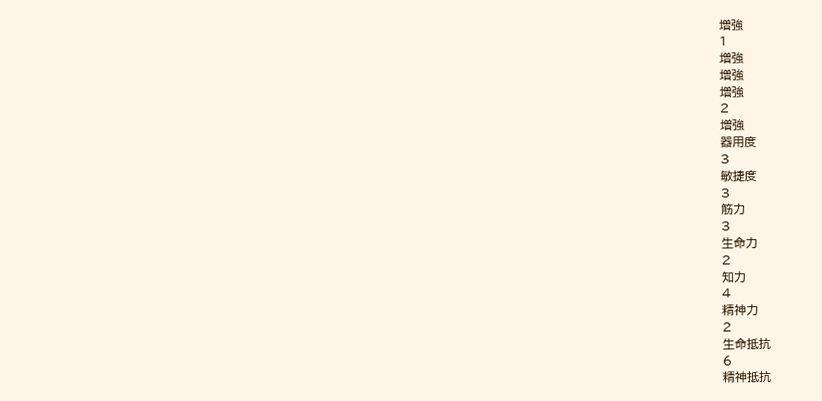増強
1
増強
増強
増強
2
増強
器用度
3
敏捷度
3
筋力
3
生命力
2
知力
4
精神力
2
生命抵抗
6
精神抵抗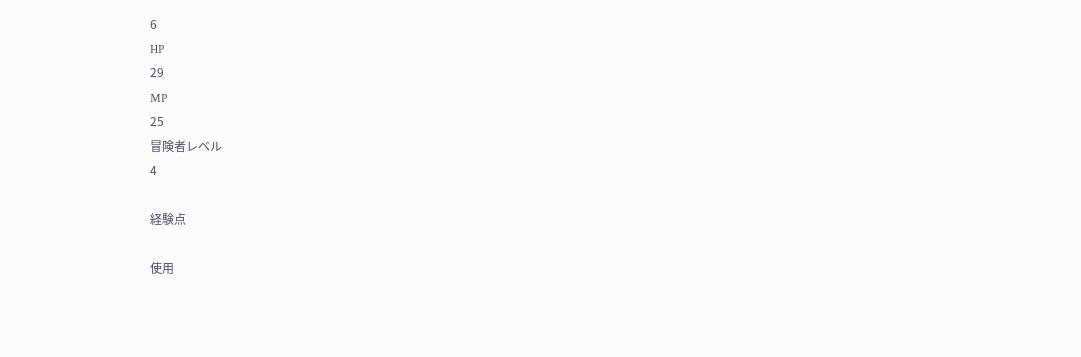6
HP
29
MP
25
冒険者レベル
4

経験点

使用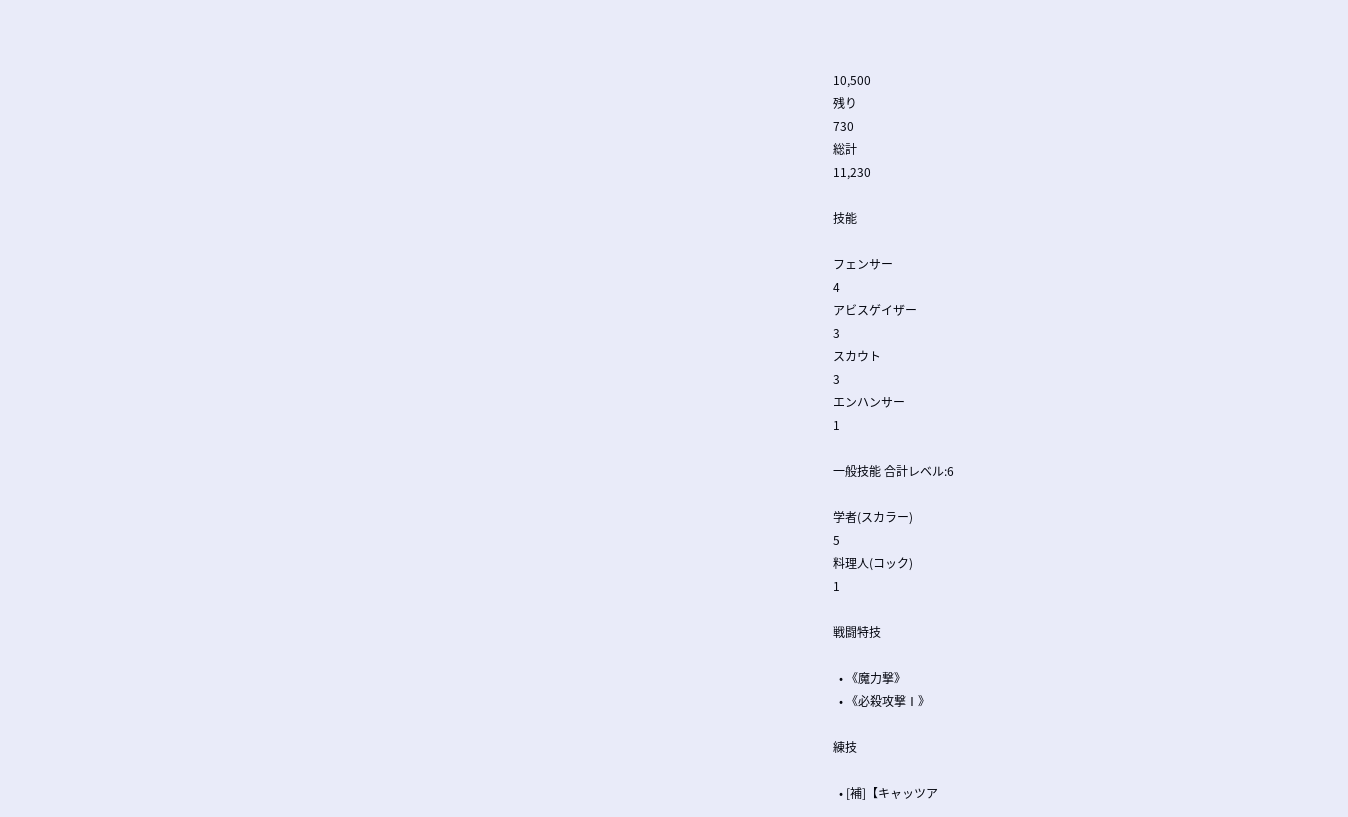10,500
残り
730
総計
11,230

技能

フェンサー
4
アビスゲイザー
3
スカウト
3
エンハンサー
1

一般技能 合計レベル:6

学者(スカラー)
5
料理人(コック)
1

戦闘特技

  • 《魔力撃》
  • 《必殺攻撃Ⅰ》

練技

  • [補]【キャッツア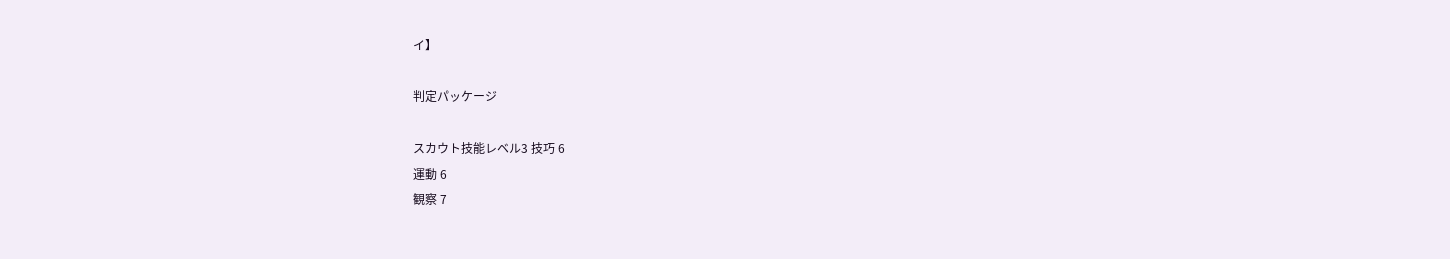イ】

判定パッケージ

スカウト技能レベル3 技巧 6
運動 6
観察 7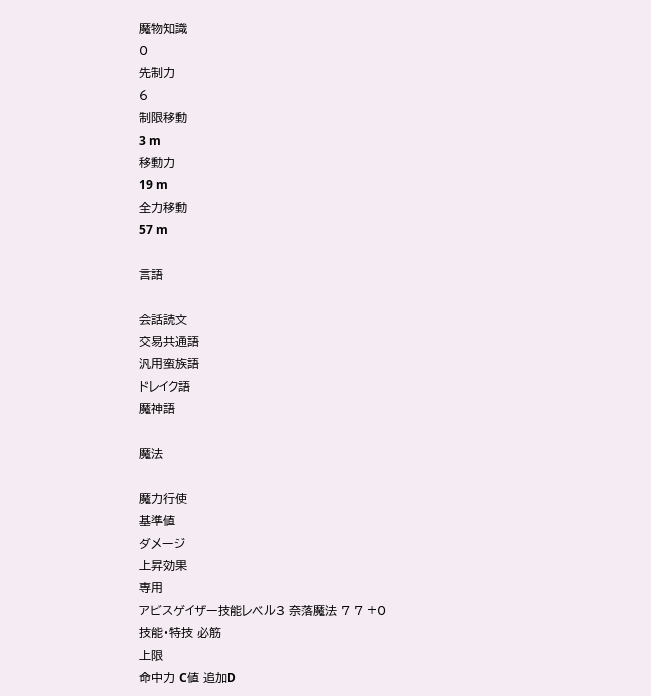魔物知識
0
先制力
6
制限移動
3 m
移動力
19 m
全力移動
57 m

言語

会話読文
交易共通語
汎用蛮族語
ドレイク語
魔神語

魔法

魔力行使
基準値
ダメージ
上昇効果
専用
アビスゲイザー技能レベル3 奈落魔法 7 7 +0
技能・特技 必筋
上限
命中力 C値 追加D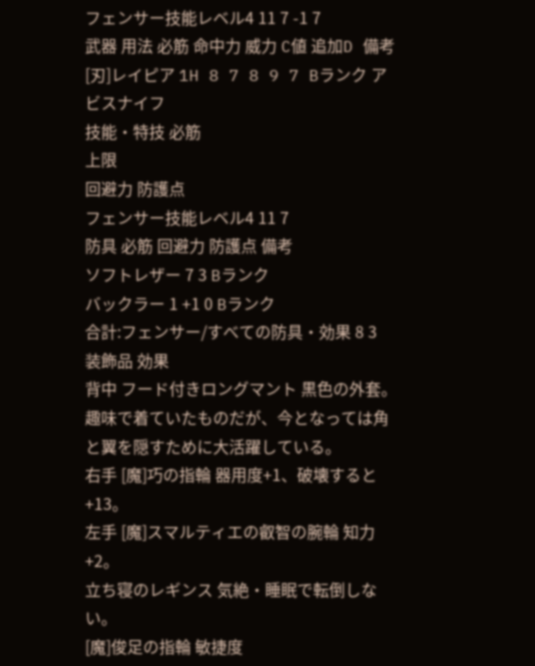フェンサー技能レベル4 11 7 -1 7
武器 用法 必筋 命中力 威力 C値 追加D 備考
[刃]レイピア 1H 8 7 8 9 7 Bランク アビスナイフ
技能・特技 必筋
上限
回避力 防護点
フェンサー技能レベル4 11 7
防具 必筋 回避力 防護点 備考
ソフトレザー 7 3 Bランク
バックラー 1 +1 0 Bランク
合計:フェンサー/すべての防具・効果 8 3
装飾品 効果
背中 フード付きロングマント 黒色の外套。趣味で着ていたものだが、今となっては角と翼を隠すために大活躍している。
右手 [魔]巧の指輪 器用度+1、破壊すると+13。
左手 [魔]スマルティエの叡智の腕輪 知力+2。
立ち寝のレギンス 気絶・睡眠で転倒しない。
[魔]俊足の指輪 敏捷度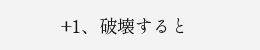+1、破壊すると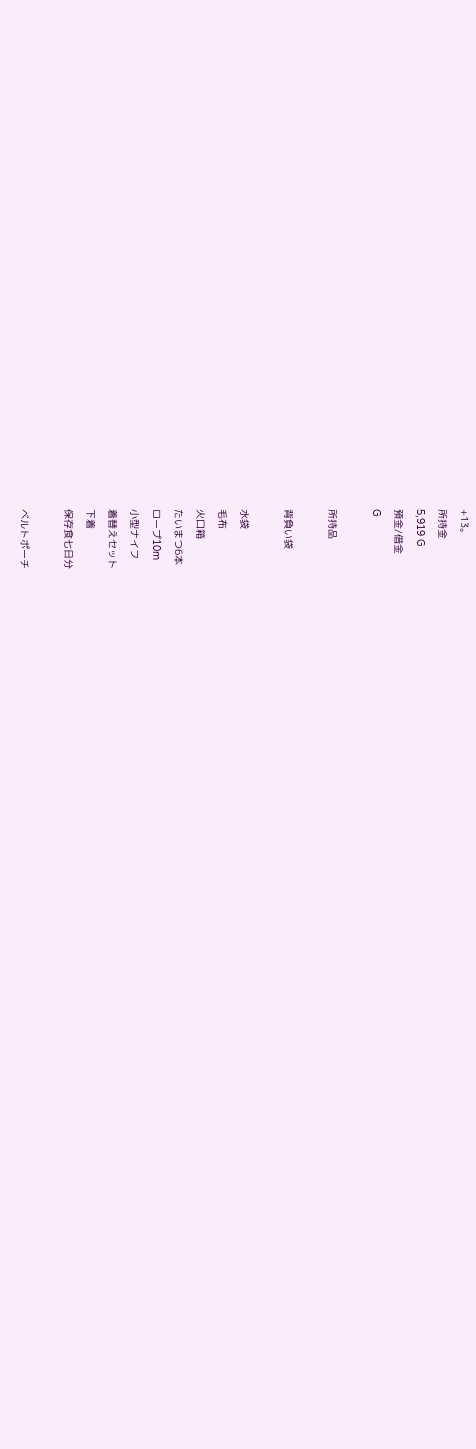+13。
所持金
5,919 G
預金/借金
G

所持品

背負い袋

水袋
毛布
火口箱
たいまつ6本
ロープ10m
小型ナイフ
着替えセット
下着
保存食七日分

ベルトポーチ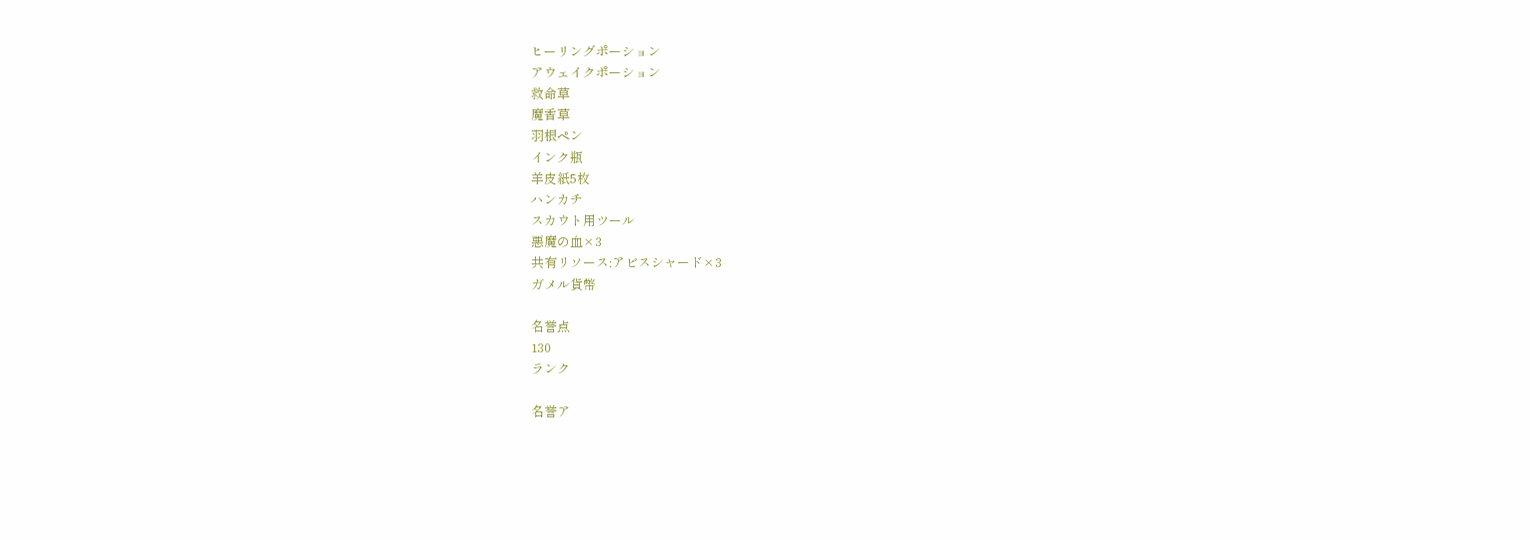ヒーリングポーション
アウェイクポーション
救命草
魔香草
羽根ペン
インク瓶
羊皮紙5枚
ハンカチ
スカウト用ツール
悪魔の血×3
共有リソース:アビスシャード×3
ガメル貨幣

名誉点
130
ランク

名誉ア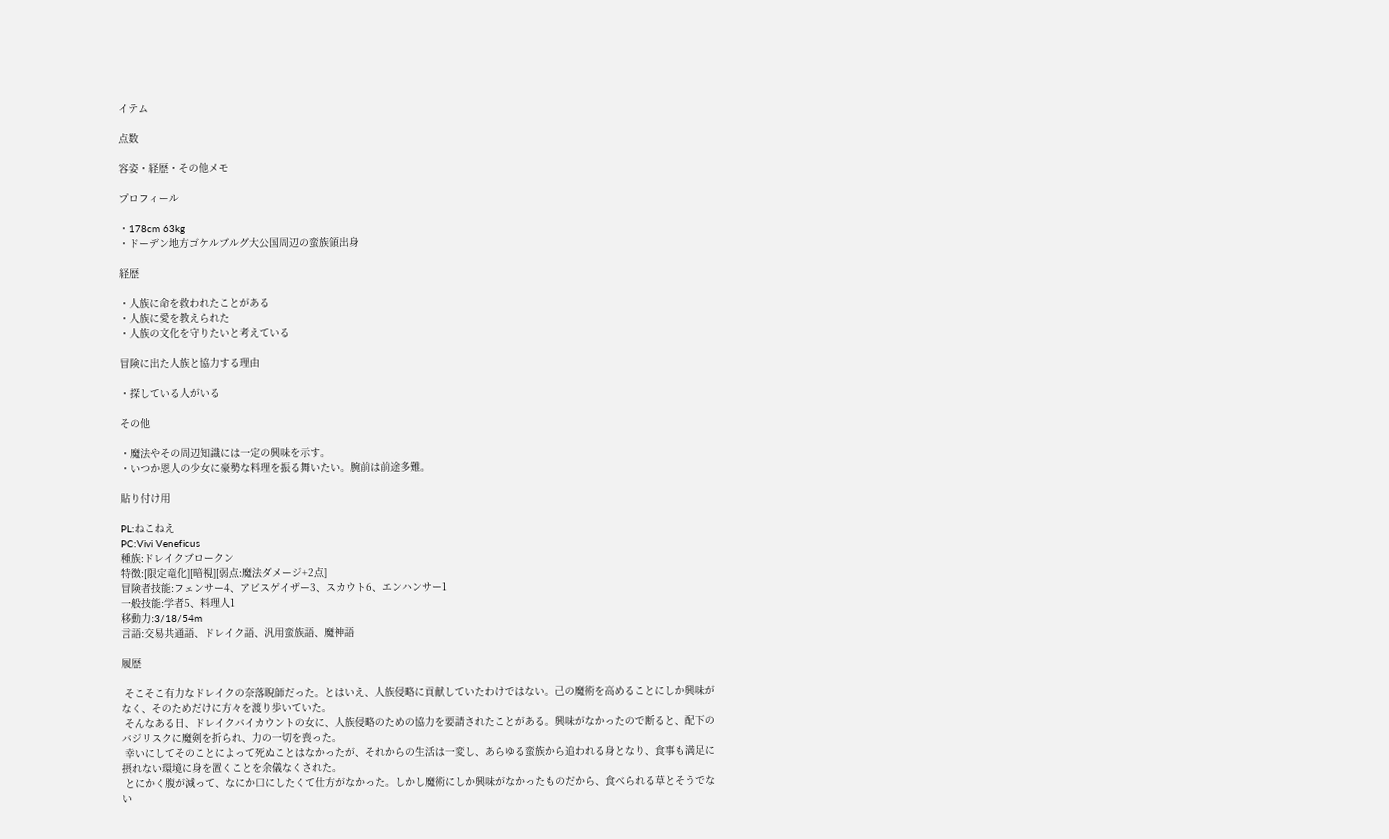イテム

点数

容姿・経歴・その他メモ

プロフィール

・178cm 63kg
・ドーデン地方ゴケルブルグ大公国周辺の蛮族領出身

経歴

・人族に命を救われたことがある
・人族に愛を教えられた
・人族の文化を守りたいと考えている

冒険に出た人族と協力する理由

・探している人がいる

その他

・魔法やその周辺知識には一定の興味を示す。
・いつか恩人の少女に豪勢な料理を振る舞いたい。腕前は前途多難。

貼り付け用

PL:ねこねえ
PC:Vivi Veneficus
種族:ドレイクブロークン
特徴:[限定竜化][暗視][弱点:魔法ダメージ+2点]
冒険者技能:フェンサー4、アビスゲイザー3、スカウト6、エンハンサー1
一般技能:学者5、料理人1
移動力:3/18/54m
言語:交易共通語、ドレイク語、汎用蛮族語、魔神語

履歴

 そこそこ有力なドレイクの奈落睨師だった。とはいえ、人族侵略に貢献していたわけではない。己の魔術を高めることにしか興味がなく、そのためだけに方々を渡り歩いていた。
 そんなある日、ドレイクバイカウントの女に、人族侵略のための協力を要請されたことがある。興味がなかったので断ると、配下のバジリスクに魔剣を折られ、力の一切を喪った。
 幸いにしてそのことによって死ぬことはなかったが、それからの生活は一変し、あらゆる蛮族から追われる身となり、食事も満足に摂れない環境に身を置くことを余儀なくされた。
 とにかく腹が減って、なにか口にしたくて仕方がなかった。しかし魔術にしか興味がなかったものだから、食べられる草とそうでない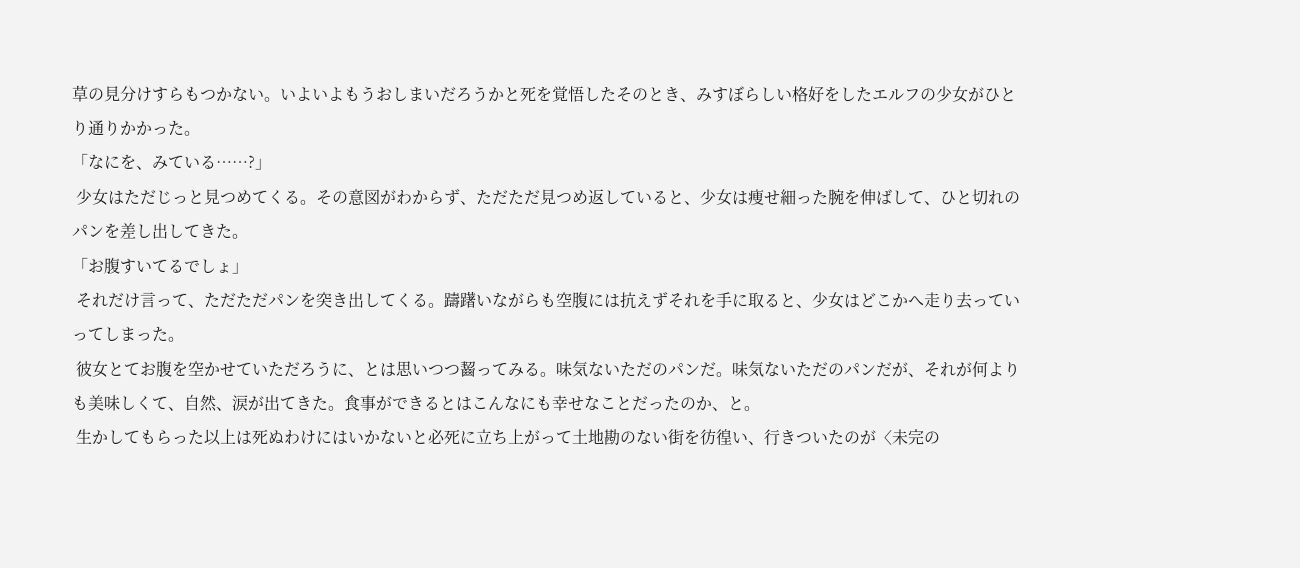草の見分けすらもつかない。いよいよもうおしまいだろうかと死を覚悟したそのとき、みすぼらしい格好をしたエルフの少女がひとり通りかかった。
「なにを、みている……?」
 少女はただじっと見つめてくる。その意図がわからず、ただただ見つめ返していると、少女は痩せ細った腕を伸ばして、ひと切れのパンを差し出してきた。
「お腹すいてるでしょ」
 それだけ言って、ただただパンを突き出してくる。躊躇いながらも空腹には抗えずそれを手に取ると、少女はどこかへ走り去っていってしまった。
 彼女とてお腹を空かせていただろうに、とは思いつつ齧ってみる。味気ないただのパンだ。味気ないただのパンだが、それが何よりも美味しくて、自然、涙が出てきた。食事ができるとはこんなにも幸せなことだったのか、と。
 生かしてもらった以上は死ぬわけにはいかないと必死に立ち上がって土地勘のない街を彷徨い、行きついたのが〈未完の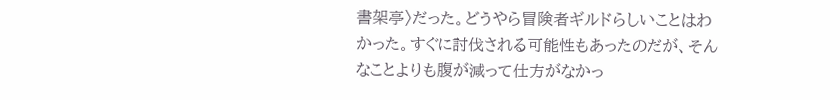書架亭〉だった。どうやら冒険者ギルドらしいことはわかった。すぐに討伐される可能性もあったのだが、そんなことよりも腹が減って仕方がなかっ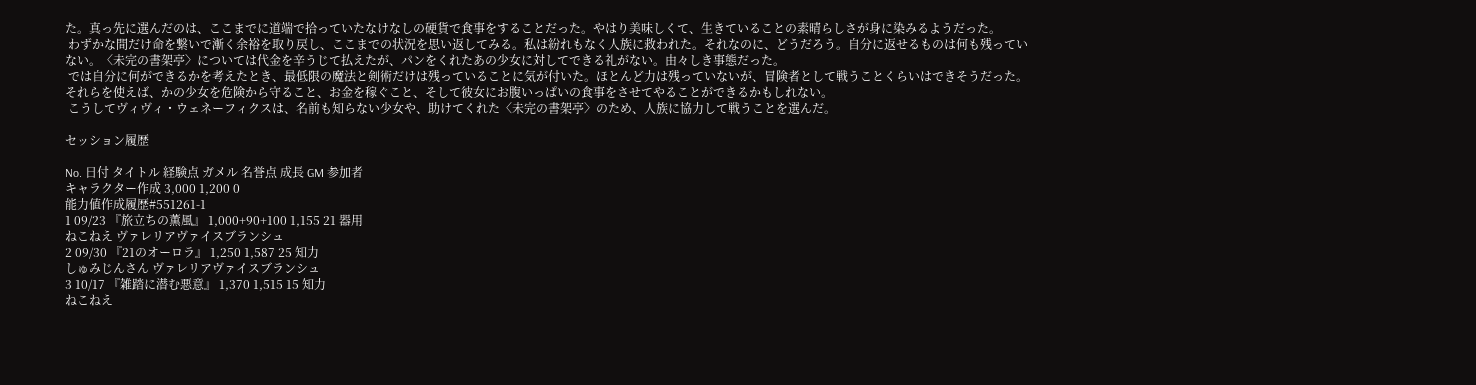た。真っ先に選んだのは、ここまでに道端で拾っていたなけなしの硬貨で食事をすることだった。やはり美味しくて、生きていることの素晴らしさが身に染みるようだった。
 わずかな間だけ命を繋いで漸く余裕を取り戻し、ここまでの状況を思い返してみる。私は紛れもなく人族に救われた。それなのに、どうだろう。自分に返せるものは何も残っていない。〈未完の書架亭〉については代金を辛うじて払えたが、パンをくれたあの少女に対してできる礼がない。由々しき事態だった。
 では自分に何ができるかを考えたとき、最低限の魔法と剣術だけは残っていることに気が付いた。ほとんど力は残っていないが、冒険者として戦うことくらいはできそうだった。それらを使えば、かの少女を危険から守ること、お金を稼ぐこと、そして彼女にお腹いっぱいの食事をさせてやることができるかもしれない。
 こうしてヴィヴィ・ウェネーフィクスは、名前も知らない少女や、助けてくれた〈未完の書架亭〉のため、人族に協力して戦うことを選んだ。

セッション履歴

No. 日付 タイトル 経験点 ガメル 名誉点 成長 GM 参加者
キャラクター作成 3,000 1,200 0
能力値作成履歴#551261-1
1 09/23 『旅立ちの薫風』 1,000+90+100 1,155 21 器用
ねこねえ ヴァレリアヴァイスブランシュ
2 09/30 『21のオーロラ』 1,250 1,587 25 知力
しゅみじんさん ヴァレリアヴァイスブランシュ
3 10/17 『雑踏に潜む悪意』 1,370 1,515 15 知力
ねこねえ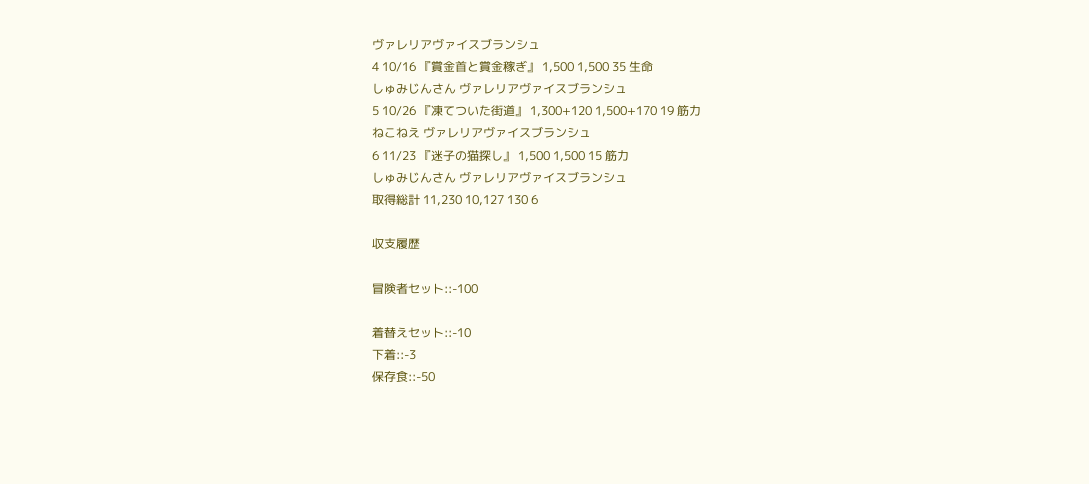ヴァレリアヴァイスブランシュ
4 10/16 『賞金首と賞金稼ぎ』 1,500 1,500 35 生命
しゅみじんさん ヴァレリアヴァイスブランシュ
5 10/26 『凍てついた街道』 1,300+120 1,500+170 19 筋力
ねこねえ ヴァレリアヴァイスブランシュ
6 11/23 『迷子の猫探し』 1,500 1,500 15 筋力
しゅみじんさん ヴァレリアヴァイスブランシュ
取得総計 11,230 10,127 130 6

収支履歴

冒険者セット::-100

着替えセット::-10
下着::-3
保存食::-50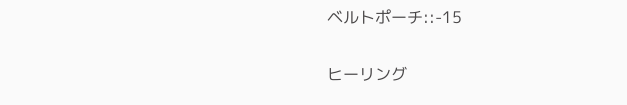ベルトポーチ::-15

ヒーリング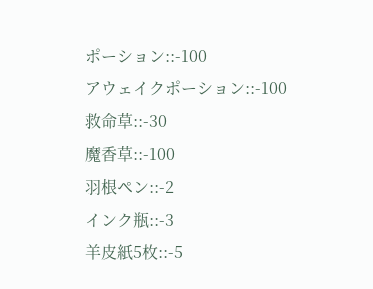ポーション::-100
アウェイクポーション::-100
救命草::-30
魔香草::-100
羽根ペン::-2
インク瓶::-3
羊皮紙5枚::-5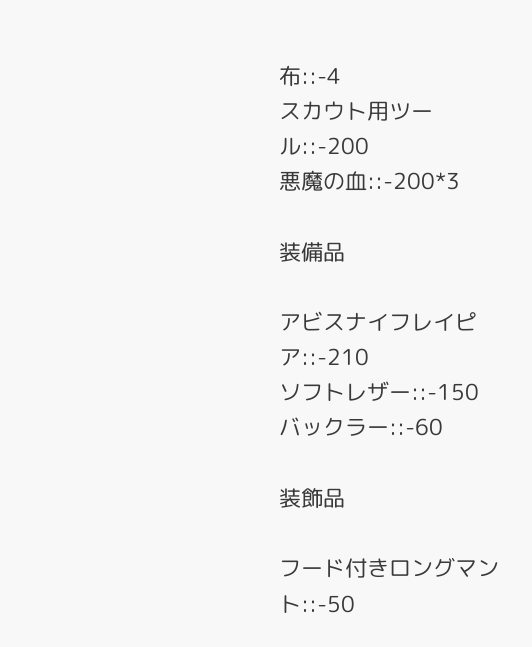布::-4
スカウト用ツール::-200
悪魔の血::-200*3

装備品

アビスナイフレイピア::-210
ソフトレザー::-150
バックラー::-60

装飾品

フード付きロングマント::-50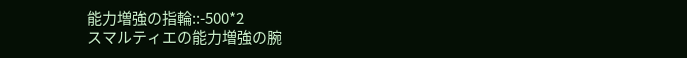能力増強の指輪::-500*2
スマルティエの能力増強の腕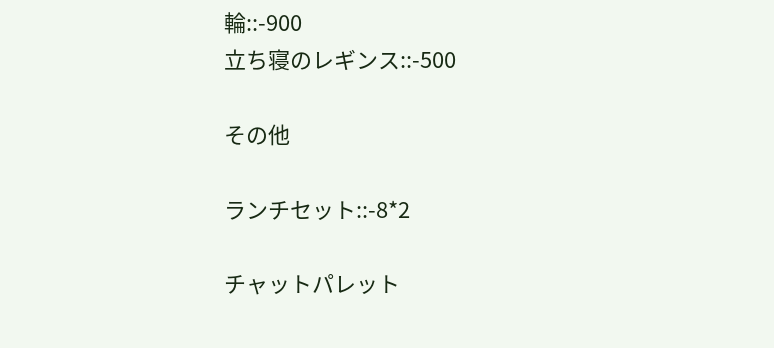輪::-900
立ち寝のレギンス::-500

その他

ランチセット::-8*2

チャットパレット